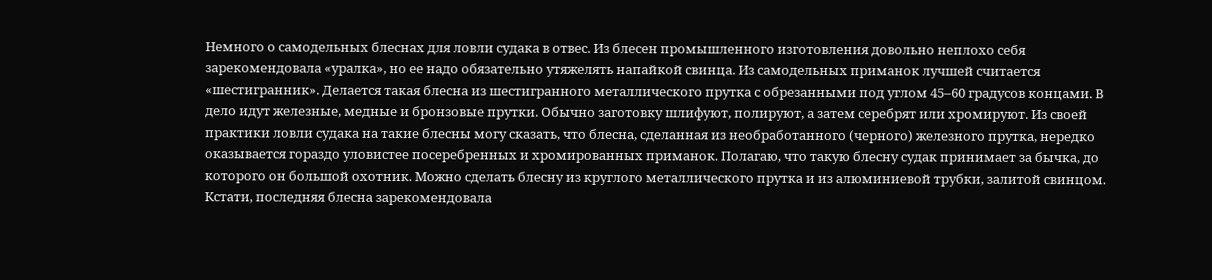Немного о самодельных блеснах для ловли судака в отвес. Из блесен промышленного изготовления довольно неплохо себя зарекомендовала «уралка», но ее надо обязательно утяжелять напайкой свинца. Из самодельных приманок лучшей считается «шестигранник». Делается такая блесна из шестигранного металлического прутка с обрезанными под углом 45–60 градусов концами. В дело идут железные, медные и бронзовые прутки. Обычно заготовку шлифуют, полируют, а затем серебрят или хромируют. Из своей практики ловли судака на такие блесны могу сказать, что блесна, сделанная из необработанного (черного) железного прутка, нередко оказывается гораздо уловистее посеребренных и хромированных приманок. Полагаю, что такую блесну судак принимает за бычка, до которого он большой охотник. Можно сделать блесну из круглого металлического прутка и из алюминиевой трубки, залитой свинцом. Кстати, последняя блесна зарекомендовала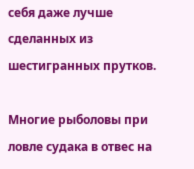себя даже лучше сделанных из шестигранных прутков.

Многие рыболовы при ловле судака в отвес на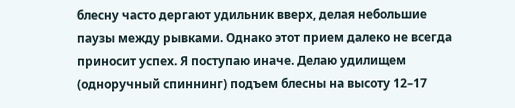блесну часто дергают удильник вверх, делая небольшие паузы между рывками. Однако этот прием далеко не всегда приносит успех. Я поступаю иначе. Делаю удилищем (одноручный спиннинг) подъем блесны на высоту 12–17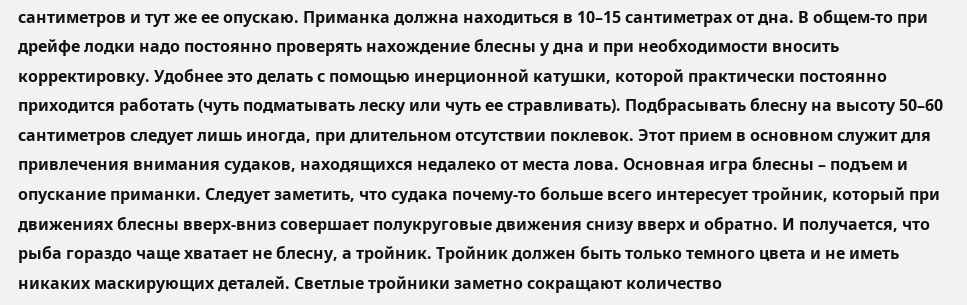сантиметров и тут же ее опускаю. Приманка должна находиться в 10–15 сантиметрах от дна. В общем-то при дрейфе лодки надо постоянно проверять нахождение блесны у дна и при необходимости вносить корректировку. Удобнее это делать с помощью инерционной катушки, которой практически постоянно приходится работать (чуть подматывать леску или чуть ее стравливать). Подбрасывать блесну на высоту 50–60 сантиметров следует лишь иногда, при длительном отсутствии поклевок. Этот прием в основном служит для привлечения внимания судаков, находящихся недалеко от места лова. Основная игра блесны – подъем и опускание приманки. Следует заметить, что судака почему-то больше всего интересует тройник, который при движениях блесны вверх-вниз совершает полукруговые движения снизу вверх и обратно. И получается, что рыба гораздо чаще хватает не блесну, а тройник. Тройник должен быть только темного цвета и не иметь никаких маскирующих деталей. Светлые тройники заметно сокращают количество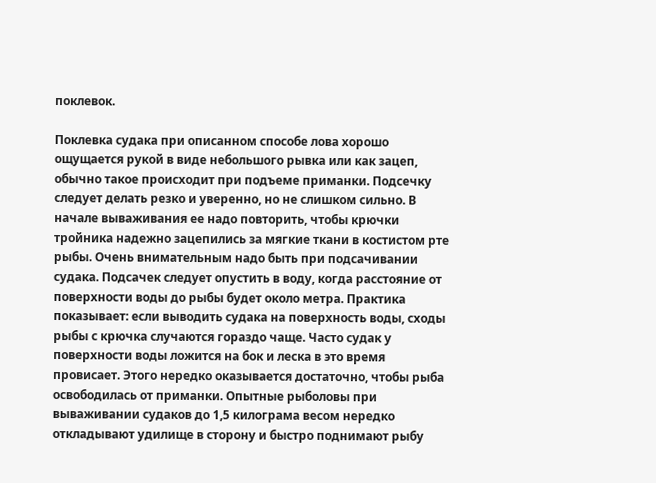поклевок.

Поклевка судака при описанном способе лова хорошо ощущается рукой в виде небольшого рывка или как зацеп, обычно такое происходит при подъеме приманки. Подсечку следует делать резко и уверенно, но не слишком сильно. В начале вываживания ее надо повторить, чтобы крючки тройника надежно зацепились за мягкие ткани в костистом рте рыбы. Очень внимательным надо быть при подсачивании судака. Подсачек следует опустить в воду, когда расстояние от поверхности воды до рыбы будет около метра. Практика показывает: если выводить судака на поверхность воды, сходы рыбы с крючка случаются гораздо чаще. Часто судак у поверхности воды ложится на бок и леска в это время провисает. Этого нередко оказывается достаточно, чтобы рыба освободилась от приманки. Опытные рыболовы при вываживании судаков до 1,5 килограма весом нередко откладывают удилище в сторону и быстро поднимают рыбу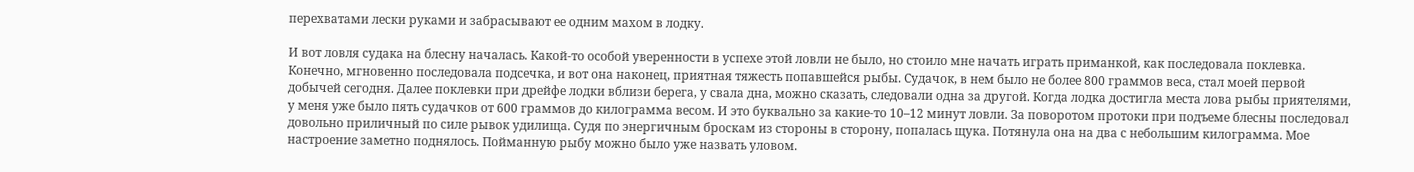перехватами лески руками и забрасывают ее одним махом в лодку.

И вот ловля судака на блесну началась. Какой-то особой уверенности в успехе этой ловли не было, но стоило мне начать играть приманкой, как последовала поклевка. Конечно, мгновенно последовала подсечка, и вот она наконец, приятная тяжесть попавшейся рыбы. Судачок, в нем было не более 800 граммов веса, стал моей первой добычей сегодня. Далее поклевки при дрейфе лодки вблизи берега, у свала дна, можно сказать, следовали одна за другой. Когда лодка достигла места лова рыбы приятелями, у меня уже было пять судачков от 600 граммов до килограмма весом. И это буквально за какие-то 10–12 минут ловли. За поворотом протоки при подъеме блесны последовал довольно приличный по силе рывок удилища. Судя по энергичным броскам из стороны в сторону, попалась щука. Потянула она на два с небольшим килограмма. Мое настроение заметно поднялось. Пойманную рыбу можно было уже назвать уловом.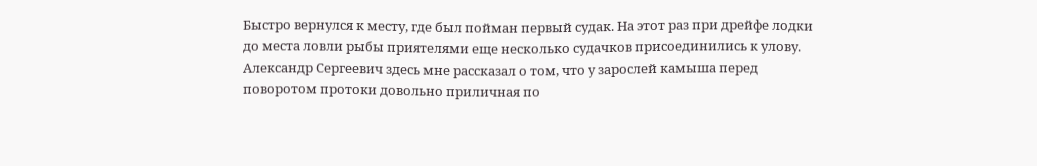Быстро вернулся к месту, где был пойман первый судак. На этот раз при дрейфе лодки до места ловли рыбы приятелями еще несколько судачков присоединились к улову. Александр Сергеевич здесь мне рассказал о том, что у зарослей камыша перед поворотом протоки довольно приличная по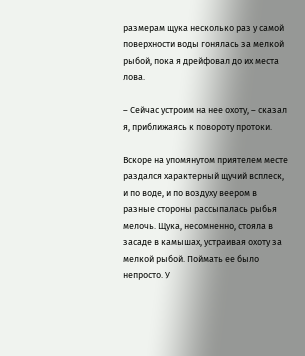размерам щука несколько раз у самой поверхности воды гонялась за мелкой рыбой, пока я дрейфовал до их места лова.

– Сейчас устроим на нее охоту, – сказал я, приближаясь к повороту протоки.

Вскоре на упомянутом приятелем месте раздался характерный щучий всплеск, и по воде, и по воздуху веером в разные стороны рассыпалась рыбья мелочь. Щука, несомненно, стояла в засаде в камышах, устраивая охоту за мелкой рыбой. Поймать ее было непросто. У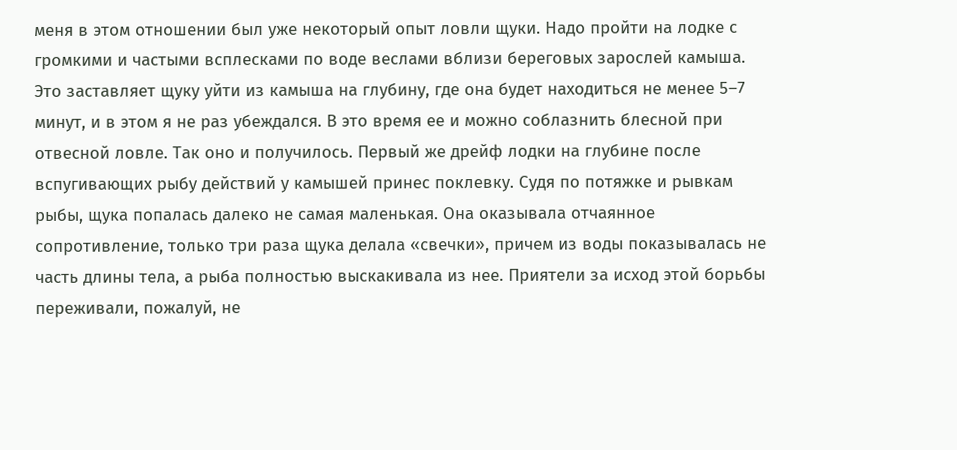меня в этом отношении был уже некоторый опыт ловли щуки. Надо пройти на лодке с громкими и частыми всплесками по воде веслами вблизи береговых зарослей камыша. Это заставляет щуку уйти из камыша на глубину, где она будет находиться не менее 5–7 минут, и в этом я не раз убеждался. В это время ее и можно соблазнить блесной при отвесной ловле. Так оно и получилось. Первый же дрейф лодки на глубине после вспугивающих рыбу действий у камышей принес поклевку. Судя по потяжке и рывкам рыбы, щука попалась далеко не самая маленькая. Она оказывала отчаянное сопротивление, только три раза щука делала «свечки», причем из воды показывалась не часть длины тела, а рыба полностью выскакивала из нее. Приятели за исход этой борьбы переживали, пожалуй, не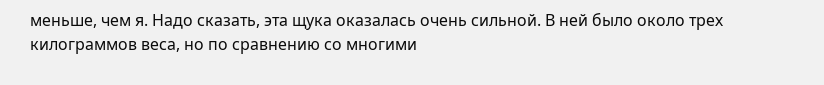меньше, чем я. Надо сказать, эта щука оказалась очень сильной. В ней было около трех килограммов веса, но по сравнению со многими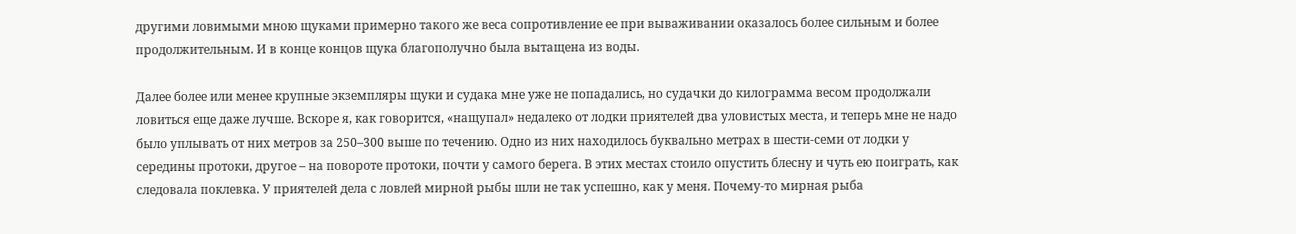другими ловимыми мною щуками примерно такого же веса сопротивление ее при вываживании оказалось более сильным и более продолжительным. И в конце концов щука благополучно была вытащена из воды.

Далее более или менее крупные экземпляры щуки и судака мне уже не попадались, но судачки до килограмма весом продолжали ловиться еще даже лучше. Вскоре я, как говорится, «нащупал» недалеко от лодки приятелей два уловистых места, и теперь мне не надо было уплывать от них метров за 250–300 выше по течению. Одно из них находилось буквально метрах в шести-семи от лодки у середины протоки, другое – на повороте протоки, почти у самого берега. В этих местах стоило опустить блесну и чуть ею поиграть, как следовала поклевка. У приятелей дела с ловлей мирной рыбы шли не так успешно, как у меня. Почему-то мирная рыба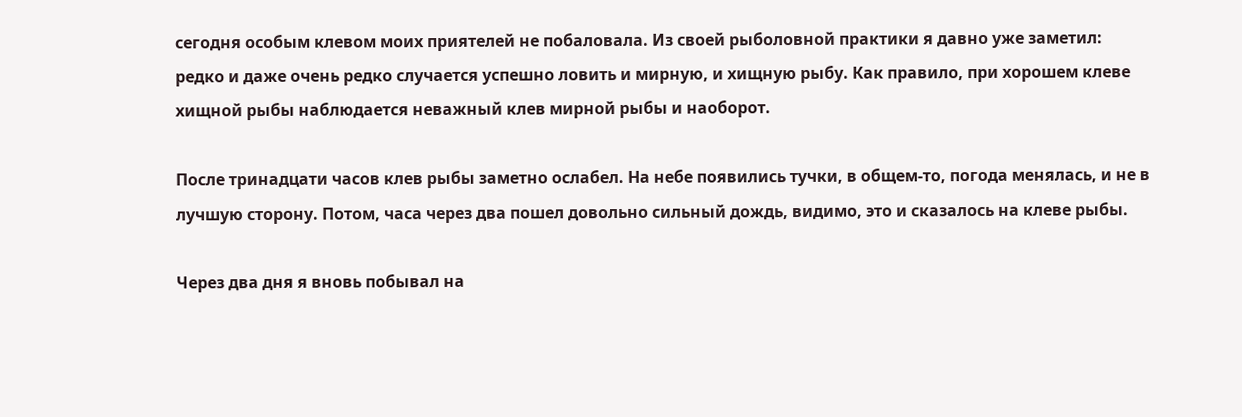сегодня особым клевом моих приятелей не побаловала. Из своей рыболовной практики я давно уже заметил: редко и даже очень редко случается успешно ловить и мирную, и хищную рыбу. Как правило, при хорошем клеве хищной рыбы наблюдается неважный клев мирной рыбы и наоборот.

После тринадцати часов клев рыбы заметно ослабел. На небе появились тучки, в общем-то, погода менялась, и не в лучшую сторону. Потом, часа через два пошел довольно сильный дождь, видимо, это и сказалось на клеве рыбы.

Через два дня я вновь побывал на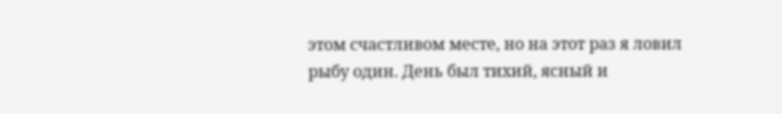этом счастливом месте, но на этот раз я ловил рыбу один. День был тихий, ясный и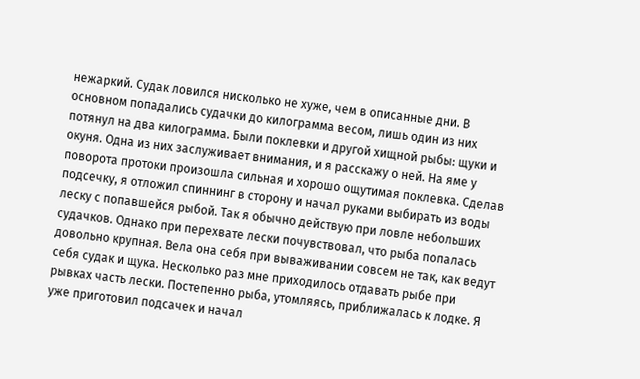нежаркий. Судак ловился нисколько не хуже, чем в описанные дни. В основном попадались судачки до килограмма весом, лишь один из них потянул на два килограмма. Были поклевки и другой хищной рыбы: щуки и окуня. Одна из них заслуживает внимания, и я расскажу о ней. На яме у поворота протоки произошла сильная и хорошо ощутимая поклевка. Сделав подсечку, я отложил спиннинг в сторону и начал руками выбирать из воды леску с попавшейся рыбой. Так я обычно действую при ловле небольших судачков. Однако при перехвате лески почувствовал, что рыба попалась довольно крупная. Вела она себя при вываживании совсем не так, как ведут себя судак и щука. Несколько раз мне приходилось отдавать рыбе при рывках часть лески. Постепенно рыба, утомляясь, приближалась к лодке. Я уже приготовил подсачек и начал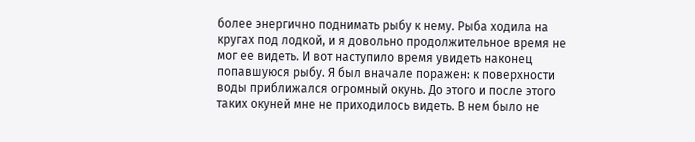более энергично поднимать рыбу к нему. Рыба ходила на кругах под лодкой, и я довольно продолжительное время не мог ее видеть. И вот наступило время увидеть наконец попавшуюся рыбу. Я был вначале поражен: к поверхности воды приближался огромный окунь. До этого и после этого таких окуней мне не приходилось видеть. В нем было не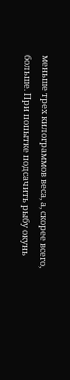меньше трех килограммов веса, а, скорее всего, больше. При попытке подсачить рыбу окунь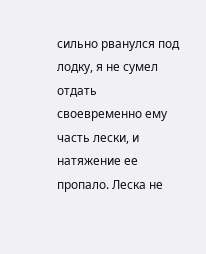сильно рванулся под лодку, я не сумел отдать своевременно ему часть лески, и натяжение ее пропало. Леска не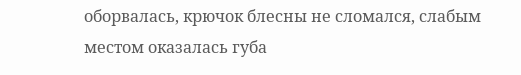оборвалась, крючок блесны не сломался, слабым местом оказалась губа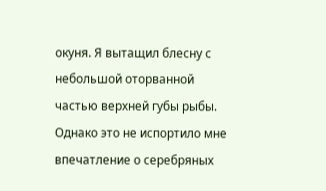окуня. Я вытащил блесну с небольшой оторванной частью верхней губы рыбы. Однако это не испортило мне впечатление о серебряных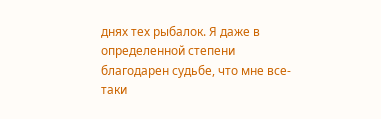днях тех рыбалок. Я даже в определенной степени благодарен судьбе, что мне все-таки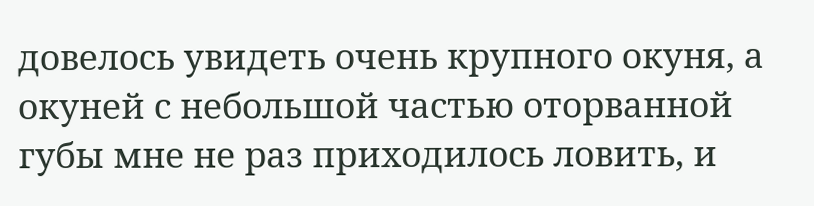довелось увидеть очень крупного окуня, а окуней с небольшой частью оторванной губы мне не раз приходилось ловить, и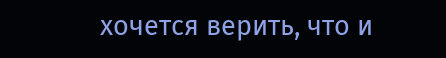хочется верить, что и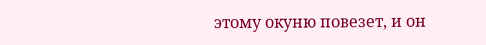этому окуню повезет, и он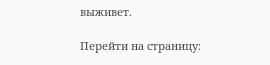выживет.

Перейти на страницу: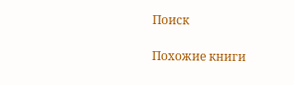Поиск

Похожие книги